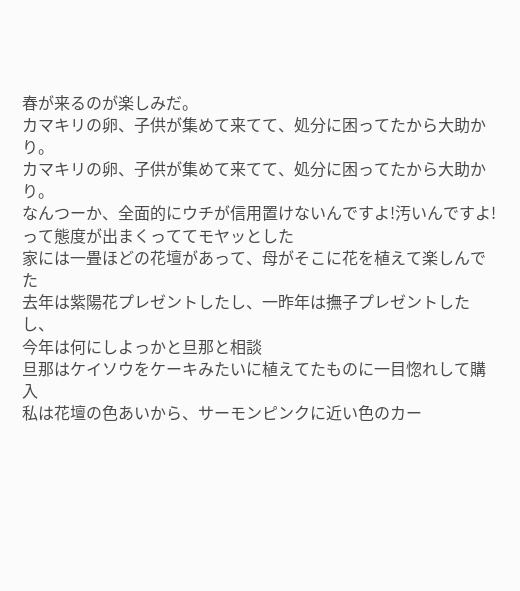春が来るのが楽しみだ。
カマキリの卵、子供が集めて来てて、処分に困ってたから大助かり。
カマキリの卵、子供が集めて来てて、処分に困ってたから大助かり。
なんつーか、全面的にウチが信用置けないんですよ!汚いんですよ!
って態度が出まくっててモヤッとした
家には一畳ほどの花壇があって、母がそこに花を植えて楽しんでた
去年は紫陽花プレゼントしたし、一昨年は撫子プレゼントしたし、
今年は何にしよっかと旦那と相談
旦那はケイソウをケーキみたいに植えてたものに一目惚れして購入
私は花壇の色あいから、サーモンピンクに近い色のカー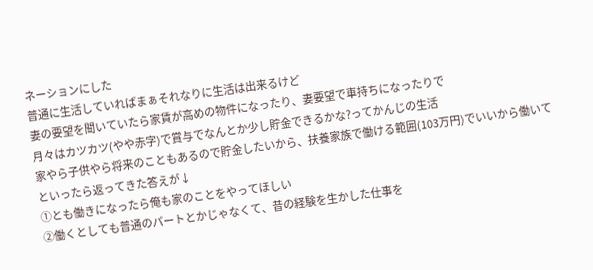ネーションにした
普通に生活していればまぁそれなりに生活は出来るけど
妻の要望を聞いていたら家賃が高めの物件になったり、妻要望で車持ちになったりで
月々はカツカツ(やや赤字)で賞与でなんとか少し貯金できるかな?ってかんじの生活
家やら子供やら将来のこともあるので貯金したいから、扶養家族で働ける範囲(103万円)でいいから働いて
といったら返ってきた答えが↓
①とも働きになったら俺も家のことをやってほしい
②働くとしても普通のパートとかじゃなくて、昔の経験を生かした仕事を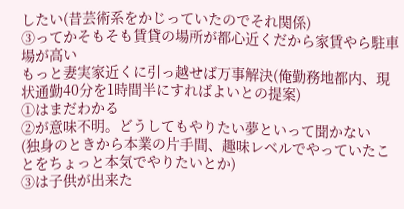したい(昔芸術系をかじっていたのでそれ関係)
③ってかそもそも賃貸の場所が都心近くだから家賃やら駐車場が高い
もっと妻実家近くに引っ越せば万事解決(俺勤務地都内、現状通勤40分を1時間半にすればよいとの提案)
①はまだわかる
②が意味不明。どうしてもやりたい夢といって聞かない
(独身のときから本業の片手間、趣味レベルでやっていたことをちょっと本気でやりたいとか)
③は子供が出来た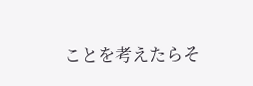ことを考えたらそ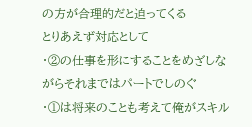の方が合理的だと迫ってくる
とりあえず対応として
・②の仕事を形にすることをめざしながらそれまではパートでしのぐ
・①は将来のことも考えて俺がスキル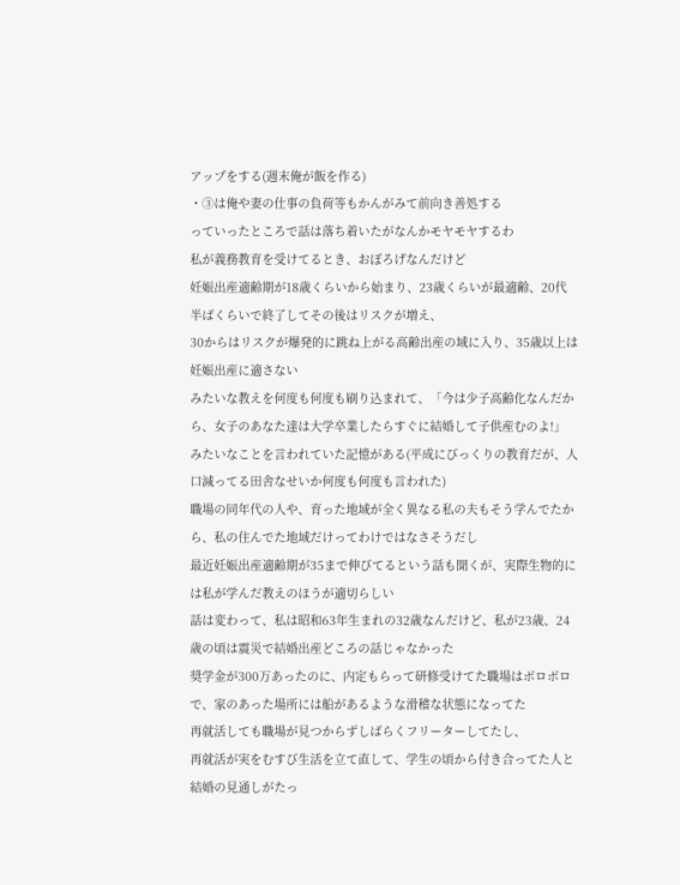アップをする(週末俺が飯を作る)
・③は俺や妻の仕事の負荷等もかんがみて前向き善処する
っていったところで話は落ち着いたがなんかモヤモヤするわ
私が義務教育を受けてるとき、おぼろげなんだけど
妊娠出産適齢期が18歳くらいから始まり、23歳くらいが最適齢、20代半ばくらいで終了してその後はリスクが増え、
30からはリスクが爆発的に跳ね上がる高齢出産の域に入り、35歳以上は妊娠出産に適さない
みたいな教えを何度も何度も刷り込まれて、「今は少子高齢化なんだから、女子のあなた達は大学卒業したらすぐに結婚して子供産むのよ!」
みたいなことを言われていた記憶がある(平成にびっくりの教育だが、人口減ってる田舎なせいか何度も何度も言われた)
職場の同年代の人や、育った地域が全く異なる私の夫もそう学んでたから、私の住んでた地域だけってわけではなさそうだし
最近妊娠出産適齢期が35まで伸びてるという話も聞くが、実際生物的には私が学んだ教えのほうが適切らしい
話は変わって、私は昭和63年生まれの32歳なんだけど、私が23歳、24歳の頃は震災で結婚出産どころの話じゃなかった
奨学金が300万あったのに、内定もらって研修受けてた職場はボロボロで、家のあった場所には船があるような滑稽な状態になってた
再就活しても職場が見つからずしばらくフリーターしてたし、
再就活が実をむすび生活を立て直して、学生の頃から付き合ってた人と結婚の見通しがたっ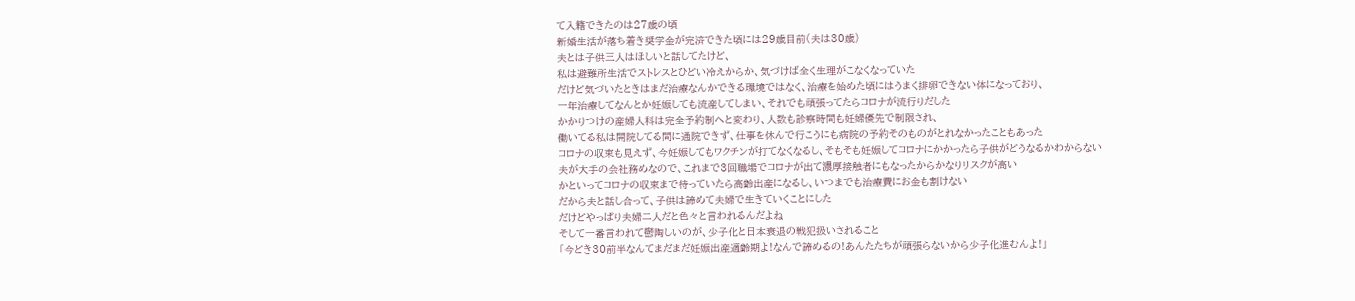て入籍できたのは27歳の頃
新婚生活が落ち着き奨学金が完済できた頃には29歳目前(夫は30歳)
夫とは子供三人はほしいと話してたけど、
私は避難所生活でストレスとひどい冷えからか、気づけば全く生理がこなくなっていた
だけど気づいたときはまだ治療なんかできる環境ではなく、治療を始めた頃にはうまく排卵できない体になっており、
一年治療してなんとか妊娠しても流産してしまい、それでも頑張ってたらコロナが流行りだした
かかりつけの産婦人科は完全予約制へと変わり、人数も診察時間も妊婦優先で制限され、
働いてる私は開院してる間に通院できず、仕事を休んで行こうにも病院の予約そのものがとれなかったこともあった
コロナの収束も見えず、今妊娠してもワクチンが打てなくなるし、そもそも妊娠してコロナにかかったら子供がどうなるかわからない
夫が大手の会社務めなので、これまで3回職場でコロナが出て濃厚接触者にもなったからかなりリスクが高い
かといってコロナの収束まで待っていたら高齢出産になるし、いつまでも治療費にお金も割けない
だから夫と話し合って、子供は諦めて夫婦で生きていくことにした
だけどやっぱり夫婦二人だと色々と言われるんだよね
そして一番言われて鬱陶しいのが、少子化と日本衰退の戦犯扱いされること
「今どき30前半なんてまだまだ妊娠出産適齢期よ!なんで諦めるの!あんたたちが頑張らないから少子化進むんよ!」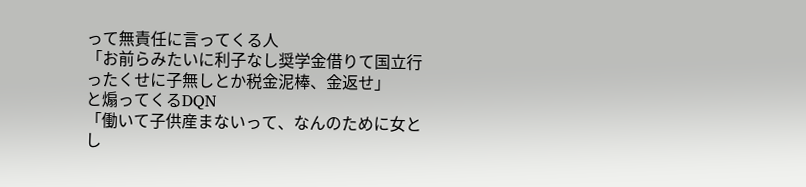って無責任に言ってくる人
「お前らみたいに利子なし奨学金借りて国立行ったくせに子無しとか税金泥棒、金返せ」
と煽ってくるDQN
「働いて子供産まないって、なんのために女とし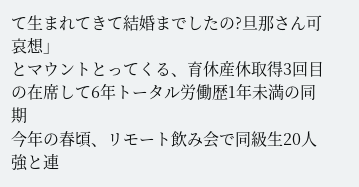て生まれてきて結婚までしたの?旦那さん可哀想」
とマウントとってくる、育休産休取得3回目の在席して6年トータル労働歴1年未満の同期
今年の春頃、リモート飲み会で同級生20人強と連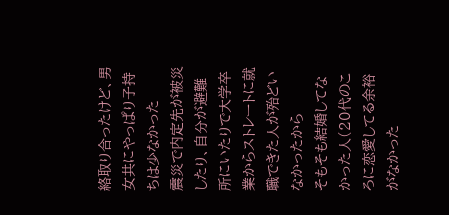絡取り合ったけど、男女共にやっぱり子持ちは少なかった
震災で内定先が被災したり、自分が避難所にいたりで大学卒業からストレートに就職できた人が殆どいなかったから
そもそも結婚してなかった人(20代のころに恋愛してる余裕がなかった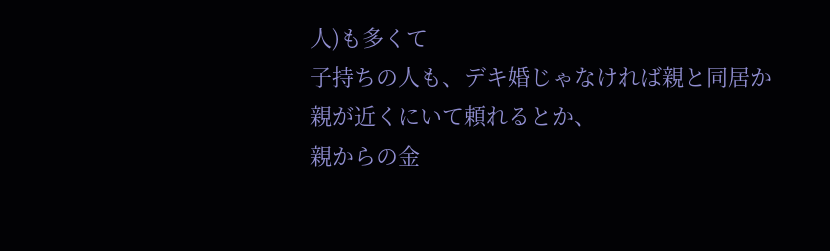人)も多くて
子持ちの人も、デキ婚じゃなければ親と同居か親が近くにいて頼れるとか、
親からの金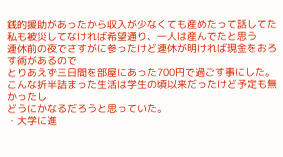銭的援助があったから収入が少なくても産めたって話してた
私も被災してなければ希望通り、一人は産んでたと思う
連休前の夜でさすがに参ったけど連休が明ければ現金をおろす術があるので
とりあえず三日間を部屋にあった700円で過ごす事にした。
こんな折半詰まった生活は学生の頃以来だったけど予定も無かったし
どうにかなるだろうと思っていた。
・大学に進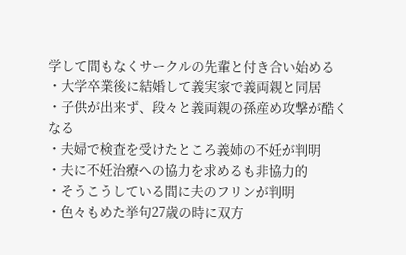学して間もなくサークルの先輩と付き合い始める
・大学卒業後に結婚して義実家で義両親と同居
・子供が出来ず、段々と義両親の孫産め攻撃が酷くなる
・夫婦で検査を受けたところ義姉の不妊が判明
・夫に不妊治療への協力を求めるも非協力的
・そうこうしている間に夫のフリンが判明
・色々もめた挙句27歳の時に双方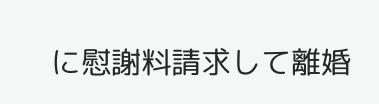に慰謝料請求して離婚